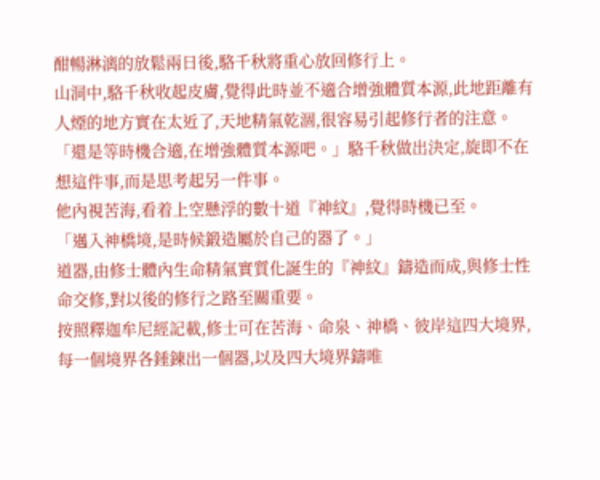酣暢淋漓的放鬆兩日後,駱千秋將重心放回修行上。
山洞中,駱千秋收起皮膚,覺得此時並不適合增強體質本源,此地距離有人煙的地方實在太近了,天地精氣乾涸,很容易引起修行者的注意。
「還是等時機合適,在增強體質本源吧。」駱千秋做出決定,旋即不在想這件事,而是思考起另一件事。
他內視苦海,看着上空懸浮的數十道『神紋』,覺得時機已至。
「邁入神橋境,是時候鍛造屬於自己的器了。」
道器,由修士體內生命精氣實質化誕生的『神紋』鑄造而成,與修士性命交修,對以後的修行之路至關重要。
按照釋迦牟尼經記載,修士可在苦海、命泉、神橋、彼岸這四大境界,每一個境界各錘鍊出一個器,以及四大境界鑄唯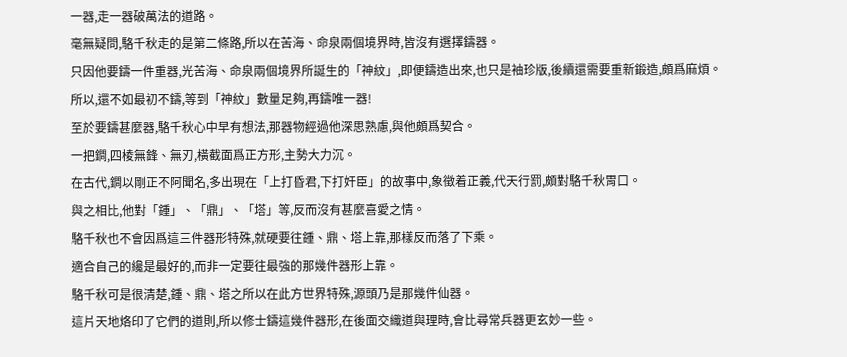一器,走一器破萬法的道路。
毫無疑問,駱千秋走的是第二條路,所以在苦海、命泉兩個境界時,皆沒有選擇鑄器。
只因他要鑄一件重器,光苦海、命泉兩個境界所誕生的「神紋」,即便鑄造出來,也只是袖珍版,後續還需要重新鍛造,頗爲麻煩。
所以,還不如最初不鑄,等到「神紋」數量足夠,再鑄唯一器!
至於要鑄甚麼器,駱千秋心中早有想法,那器物經過他深思熟慮,與他頗爲契合。
一把鐧,四棱無鋒、無刃,橫截面爲正方形,主勢大力沉。
在古代,鐧以剛正不阿聞名,多出現在「上打昏君,下打奸臣」的故事中,象徵着正義,代天行罰,頗對駱千秋胃口。
與之相比,他對「鍾」、「鼎」、「塔」等,反而沒有甚麼喜愛之情。
駱千秋也不會因爲這三件器形特殊,就硬要往鍾、鼎、塔上靠,那樣反而落了下乘。
適合自己的纔是最好的,而非一定要往最強的那幾件器形上靠。
駱千秋可是很清楚,鍾、鼎、塔之所以在此方世界特殊,源頭乃是那幾件仙器。
這片天地烙印了它們的道則,所以修士鑄這幾件器形,在後面交織道與理時,會比尋常兵器更玄妙一些。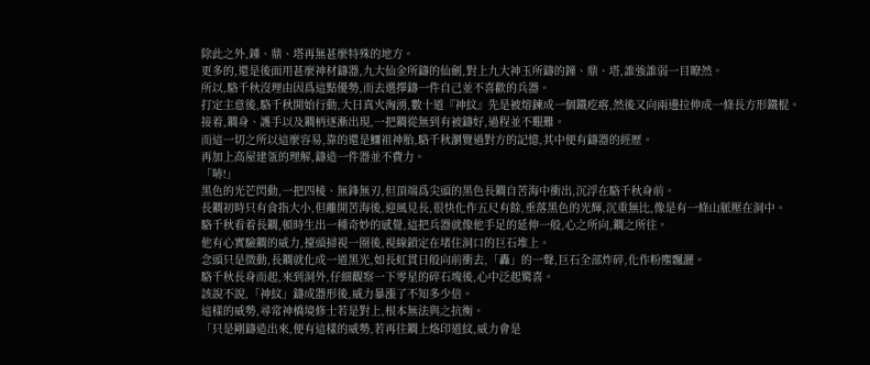除此之外,鍾、鼎、塔再無甚麼特殊的地方。
更多的,還是後面用甚麼神材鑄器,九大仙金所鑄的仙劍,對上九大神玉所鑄的鐘、鼎、塔,誰強誰弱一目瞭然。
所以,駱千秋沒理由因爲這點優勢,而去選擇鑄一件自己並不喜歡的兵器。
打定主意後,駱千秋開始行動,大日真火洶湧,數十道『神紋』先是被熔鍊成一個鐵疙瘩,然後又向兩邊拉伸成一條長方形鐵棍。
接着,鐧身、護手以及鐧柄逐漸出現,一把鐧從無到有被鑄好,過程並不艱難。
而這一切之所以這麼容易,靠的還是鱷祖神胎,駱千秋瀏覽過對方的記憶,其中便有鑄器的經歷。
再加上高屋建瓴的理解,鑄造一件器並不費力。
「哧!」
黑色的光芒閃動,一把四棱、無鋒無刃,但頂端爲尖頭的黑色長鐧自苦海中衝出,沉浮在駱千秋身前。
長鐧初時只有食指大小,但離開苦海後,迎風見長,很快化作五尺有餘,垂落黑色的光輝,沉重無比,像是有一條山脈壓在洞中。
駱千秋看着長鐧,頓時生出一種奇妙的感覺,這把兵器就像他手足的延伸一般,心之所向,鐧之所往。
他有心實驗鐧的威力,擡頭掃視一圈後,視線鎖定在堵住洞口的巨石堆上。
念頭只是微動,長鐧就化成一道黑光,如長虹貫日般向前衝去,「轟」的一聲,巨石全部炸碎,化作粉塵飄灑。
駱千秋長身而起,來到洞外,仔細觀察一下零星的碎石塊後,心中泛起驚喜。
該說不說,「神紋」鑄成器形後,威力暴漲了不知多少倍。
這樣的威勢,尋常神橋境修士若是對上,根本無法與之抗衡。
「只是剛鑄造出來,便有這樣的威勢,若再往鐧上烙印道紋,威力會是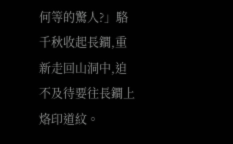何等的驚人?」駱千秋收起長鐧,重新走回山洞中,迫不及待要往長鐧上烙印道紋。